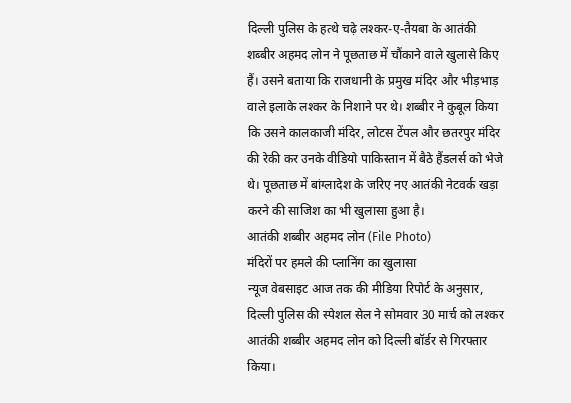दिल्ली पुलिस के हत्थे चढ़े लश्कर-ए-तैयबा के आतंकी शब्बीर अहमद लोन ने पूछताछ में चौंकाने वाले खुलासे किए हैं। उसने बताया कि राजधानी के प्रमुख मंदिर और भीड़भाड़ वाले इलाके लश्कर के निशाने पर थे। शब्बीर ने कुबूल किया कि उसने कालकाजी मंदिर, लोटस टेंपल और छतरपुर मंदिर की रेकी कर उनके वीडियो पाकिस्तान में बैठे हैंडलर्स को भेजे थे। पूछताछ में बांग्लादेश के जरिए नए आतंकी नेटवर्क खड़ा करने की साजिश का भी खुलासा हुआ है।
आतंकी शब्बीर अहमद लोन (File Photo)
मंदिरों पर हमले की प्लानिंग का खुलासा
न्यूज वेबसाइट आज तक की मीडिया रिपोर्ट के अनुसार, दिल्ली पुलिस की स्पेशल सेल ने सोमवार 30 मार्च को लश्कर आतंकी शब्बीर अहमद लोन को दिल्ली बॉर्डर से गिरफ्तार किया।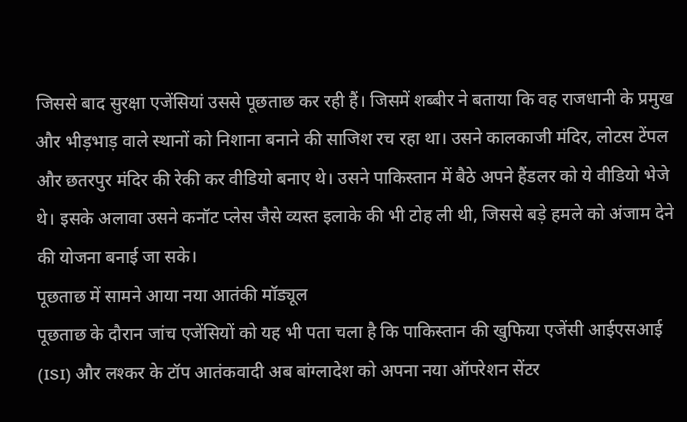जिससे बाद सुरक्षा एजेंसियां उससे पूछताछ कर रही हैं। जिसमें शब्बीर ने बताया कि वह राजधानी के प्रमुख और भीड़भाड़ वाले स्थानों को निशाना बनाने की साजिश रच रहा था। उसने कालकाजी मंदिर, लोटस टेंपल और छतरपुर मंदिर की रेकी कर वीडियो बनाए थे। उसने पाकिस्तान में बैठे अपने हैंडलर को ये वीडियो भेजे थे। इसके अलावा उसने कनॉट प्लेस जैसे व्यस्त इलाके की भी टोह ली थी, जिससे बड़े हमले को अंजाम देने की योजना बनाई जा सके।
पूछताछ में सामने आया नया आतंकी मॉड्यूल
पूछताछ के दौरान जांच एजेंसियों को यह भी पता चला है कि पाकिस्तान की खुफिया एजेंसी आईएसआई (ISI) और लश्कर के टॉप आतंकवादी अब बांग्लादेश को अपना नया ऑपरेशन सेंटर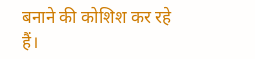बनाने की कोशिश कर रहे हैं।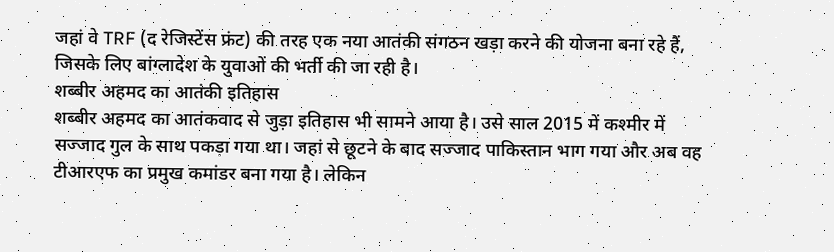जहां वे TRF (द रेजिस्टेंस फ्रंट) की तरह एक नया आतंकी संगठन खड़ा करने की योजना बना रहे हैं, जिसके लिए बांग्लादेश के युवाओं की भर्ती की जा रही है।
शब्बीर अहमद का आतंकी इतिहास
शब्बीर अहमद का आतंकवाद से जुड़ा इतिहास भी सामने आया है। उसे साल 2015 में कश्मीर में सज्जाद गुल के साथ पकड़ा गया था। जहां से छूटने के बाद सज्जाद पाकिस्तान भाग गया और अब वह टीआरएफ का प्रमुख कमांडर बना गया है। लेकिन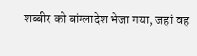शब्बीर को बांग्लादेश भेजा गया, जहां वह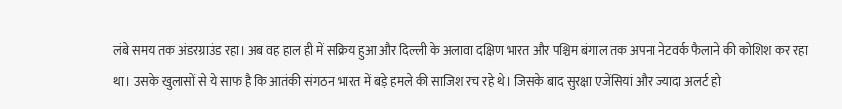लंबे समय तक अंडरग्राउंड रहा। अब वह हाल ही में सक्रिय हुआ और दिल्ली के अलावा दक्षिण भारत और पश्चिम बंगाल तक अपना नेटवर्क फैलाने की कोशिश कर रहा था। उसके खुलासों से ये साफ है कि आतंकी संगठन भारत में बड़े हमले की साजिश रच रहे थे। जिसके बाद सुरक्षा एजेंसियां और ज्यादा अलर्ट हो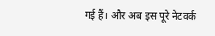गई हैं। और अब इस पूरे नेटवर्क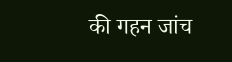की गहन जांच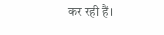कर रही हैं।